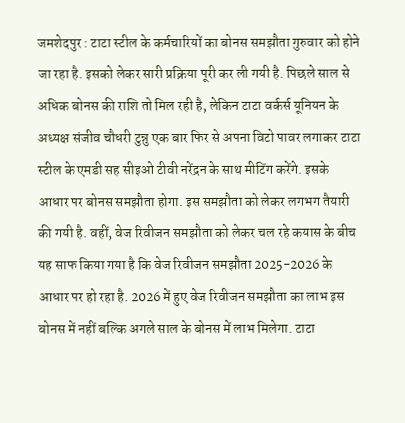जमशेदपुर : टाटा स्टील के कर्मचारियों का बोनस समझौता गुरुवार को होने जा रहा है. इसको लेकर सारी प्रक्रिया पूरी कर ली गयी है. पिछले साल से अधिक बोनस की राशि तो मिल रही है, लेकिन टाटा वर्कर्स यूनियन के अध्यक्ष संजीव चौधरी टुन्नु एक बार फिर से अपना विटो पावर लगाकर टाटा स्टील के एमडी सह सीइओ टीवी नरेंद्रन के साथ मीटिंग करेंगे. इसके आधार पर बोनस समझौता होगा. इस समझौता को लेकर लगभग तैयारी की गयी है. वहीं, वेज रिवीजन समझौता को लेकर चल रहे कयास के बीच यह साफ किया गया है कि वेज रिवीजन समझौता 2025-2026 के आधार पर हो रहा है. 2026 में हुए वेज रिवीजन समझौता का लाभ इस बोनस में नहीं बल्कि अगले साल के बोनस में लाभ मिलेगा. टाटा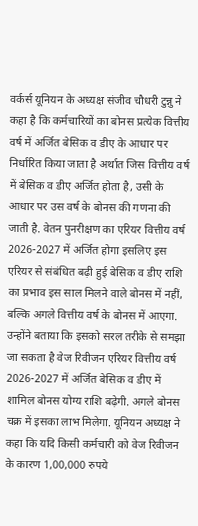वर्कर्स यूनियन के अध्यक्ष संजीव चौधरी टुन्नु ने कहा है कि कर्मचारियों का बोनस प्रत्येक वित्तीय वर्ष में अर्जित बेसिक व डीए के आधार पर निर्धारित किया जाता है अर्थात जिस वित्तीय वर्ष में बेसिक व डीए अर्जित होता है, उसी के आधार पर उस वर्ष के बोनस की गणना की जाती है. वेतन पुनरीक्षण का एरियर वित्तीय वर्ष 2026-2027 में अर्जित होगा इसलिए इस एरियर से संबंधित बढ़ी हुई बेसिक व डीए राशि का प्रभाव इस साल मिलने वाले बोनस में नहीं, बल्कि अगले वित्तीय वर्ष के बोनस में आएगा. उन्होंने बताया कि इसको सरल तरीके से समझा जा सकता है वेज रिवीजन एरियर वित्तीय वर्ष 2026-2027 में अर्जित बेसिक व डीए में शामिल बोनस योग्य राशि बढ़ेगी. अगले बोनस चक्र में इसका लाभ मिलेगा. यूनियन अध्यक्ष ने कहा कि यदि किसी कर्मचारी को वेज रिवीजन के कारण 1,00,000 रुपये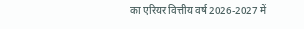का एरियर वित्तीय वर्ष 2026-2027 में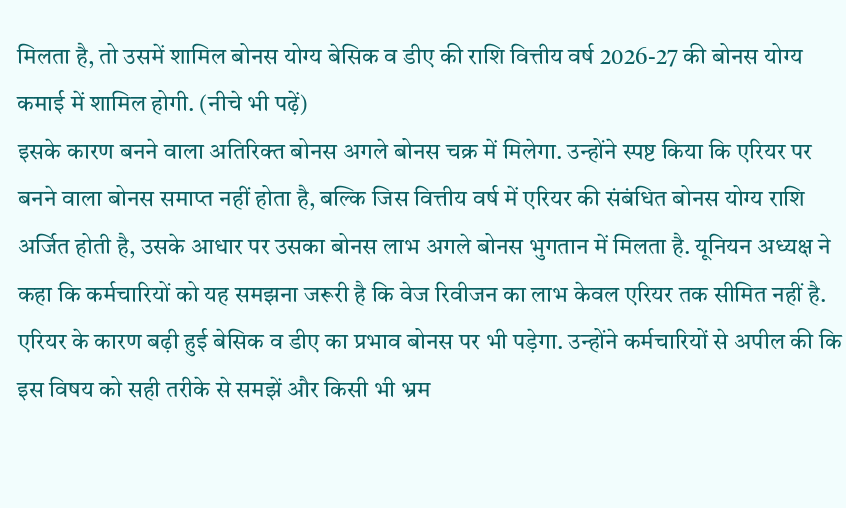मिलता है, तो उसमें शामिल बोनस योग्य बेसिक व डीए की राशि वित्तीय वर्ष 2026-27 की बोनस योग्य कमाई में शामिल होगी. (नीचे भी पढ़ें)
इसके कारण बनने वाला अतिरिक्त बोनस अगले बोनस चक्र में मिलेगा. उन्होंने स्पष्ट किया कि एरियर पर बनने वाला बोनस समाप्त नहीं होता है, बल्कि जिस वित्तीय वर्ष में एरियर की संबंधित बोनस योग्य राशि अर्जित होती है, उसके आधार पर उसका बोनस लाभ अगले बोनस भुगतान में मिलता है. यूनियन अध्यक्ष ने कहा कि कर्मचारियों को यह समझना जरूरी है कि वेज रिवीजन का लाभ केवल एरियर तक सीमित नहीं है. एरियर के कारण बढ़ी हुई बेसिक व डीए का प्रभाव बोनस पर भी पड़ेगा. उन्होंने कर्मचारियों से अपील की कि इस विषय को सही तरीके से समझें और किसी भी भ्रम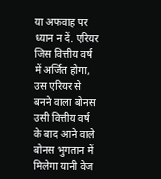या अफवाह पर ध्यान न दें. एरियर जिस वित्तीय वर्ष में अर्जित होगा, उस एरियर से बनने वाला बोनस उसी वित्तीय वर्ष के बाद आने वाले बोनस भुगतान में मिलेगा यानी वेज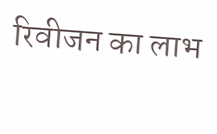रिवीजन का लाभ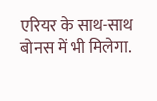एरियर के साथ-साथ बोनस में भी मिलेगा.